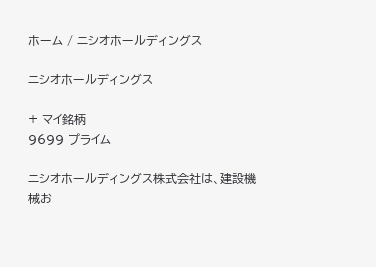ホーム / ニシオホールディングス

ニシオホールディングス

+ マイ銘柄
9699 プライム

ニシオホールディングス株式会社は、建設機械お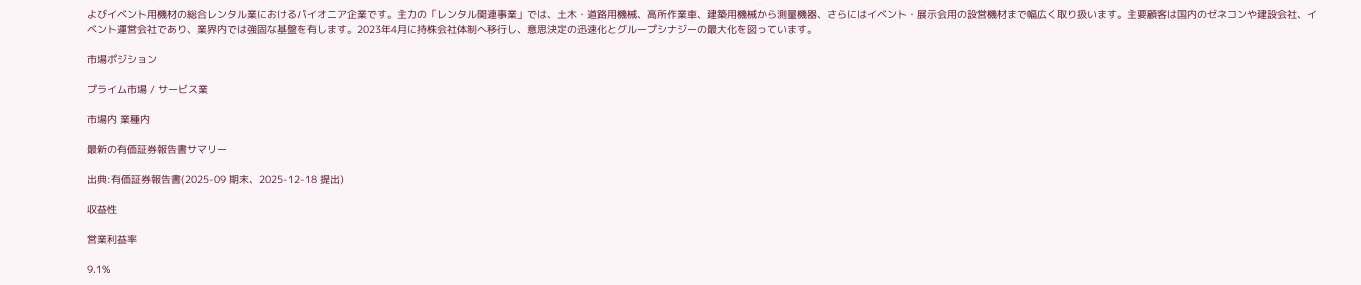よびイベント用機材の総合レンタル業におけるパイオニア企業です。主力の「レンタル関連事業」では、土木・道路用機械、高所作業車、建築用機械から測量機器、さらにはイベント・展示会用の設営機材まで幅広く取り扱います。主要顧客は国内のゼネコンや建設会社、イベント運営会社であり、業界内では強固な基盤を有します。2023年4月に持株会社体制へ移行し、意思決定の迅速化とグループシナジーの最大化を図っています。

市場ポジション

プライム市場 / サービス業

市場内 業種内

最新の有価証券報告書サマリー

出典:有価証券報告書(2025-09 期末、2025-12-18 提出)

収益性

営業利益率

9.1%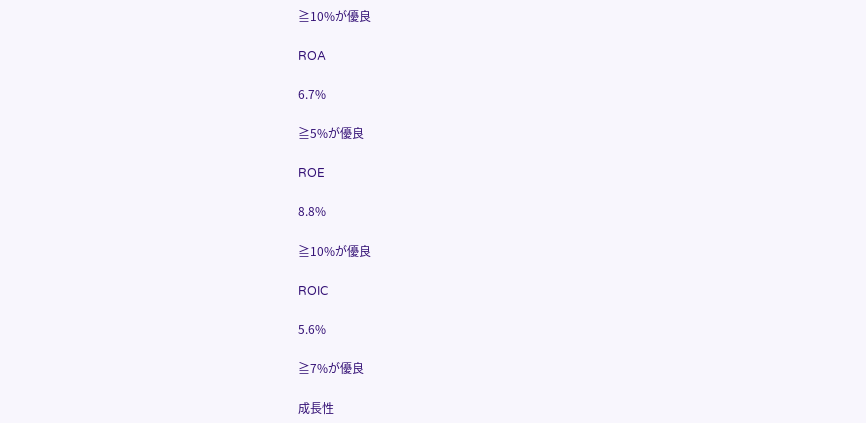≧10%が優良

ROA

6.7%

≧5%が優良

ROE

8.8%

≧10%が優良

ROIC

5.6%

≧7%が優良

成長性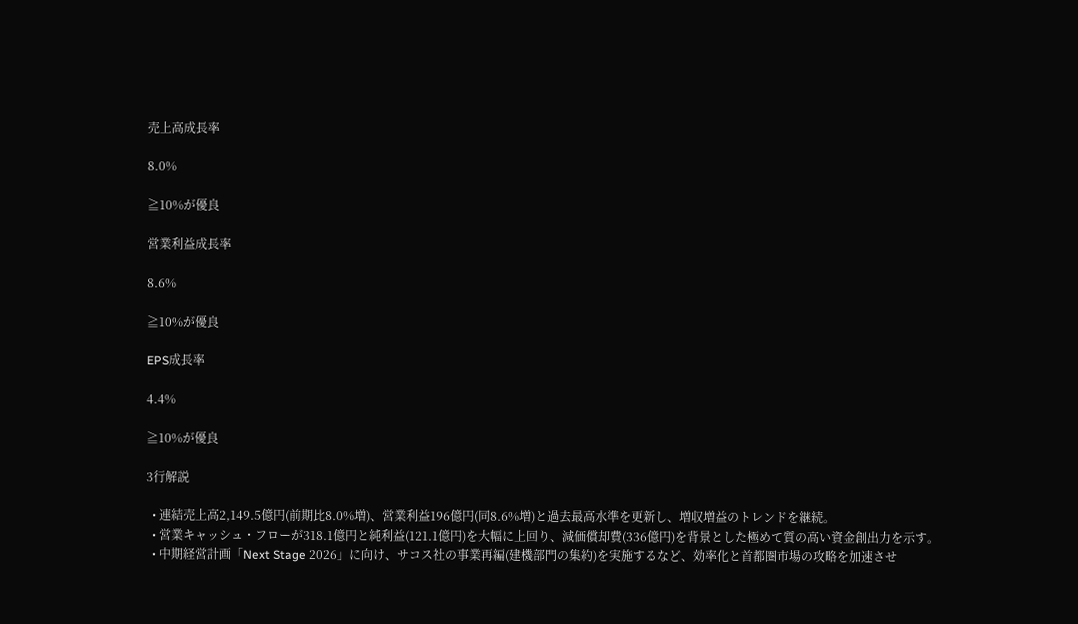売上高成長率

8.0%

≧10%が優良

営業利益成長率

8.6%

≧10%が優良

EPS成長率

4.4%

≧10%が優良

3行解説

  • 連結売上高2,149.5億円(前期比8.0%増)、営業利益196億円(同8.6%増)と過去最高水準を更新し、増収増益のトレンドを継続。
  • 営業キャッシュ・フローが318.1億円と純利益(121.1億円)を大幅に上回り、減価償却費(336億円)を背景とした極めて質の高い資金創出力を示す。
  • 中期経営計画「Next Stage 2026」に向け、サコス社の事業再編(建機部門の集約)を実施するなど、効率化と首都圏市場の攻略を加速させ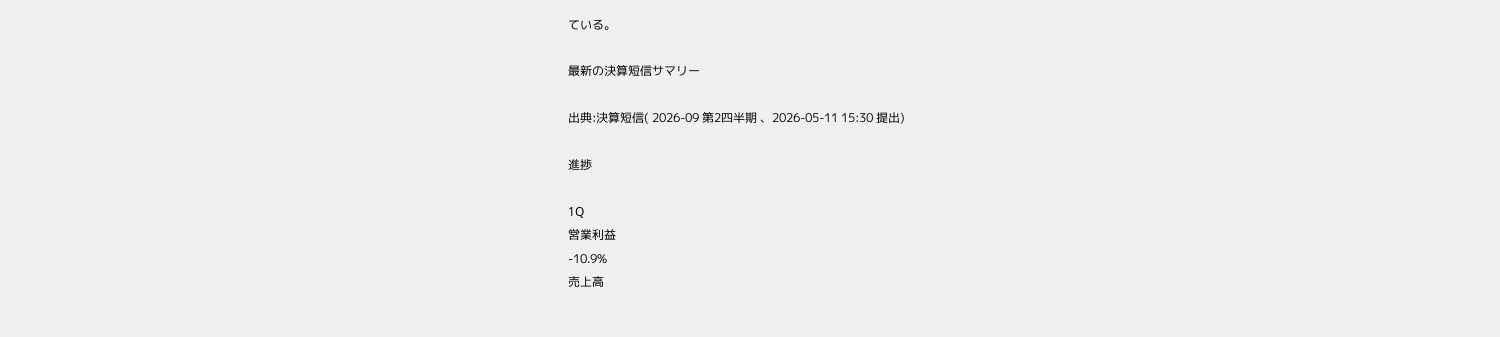ている。

最新の決算短信サマリー

出典:決算短信( 2026-09 第2四半期 、2026-05-11 15:30 提出)

進捗

1Q
営業利益
-10.9%
売上高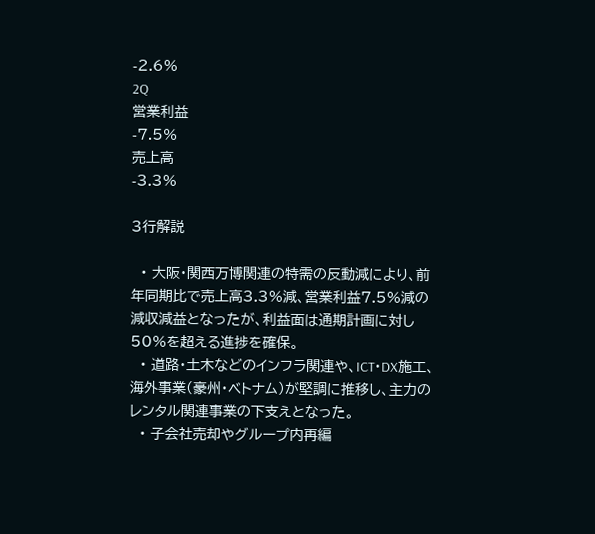-2.6%
2Q
営業利益
-7.5%
売上高
-3.3%

3行解説

  • 大阪・関西万博関連の特需の反動減により、前年同期比で売上高3.3%減、営業利益7.5%減の減収減益となったが、利益面は通期計画に対し50%を超える進捗を確保。
  • 道路・土木などのインフラ関連や、ICT・DX施工、海外事業(豪州・ベトナム)が堅調に推移し、主力のレンタル関連事業の下支えとなった。
  • 子会社売却やグループ内再編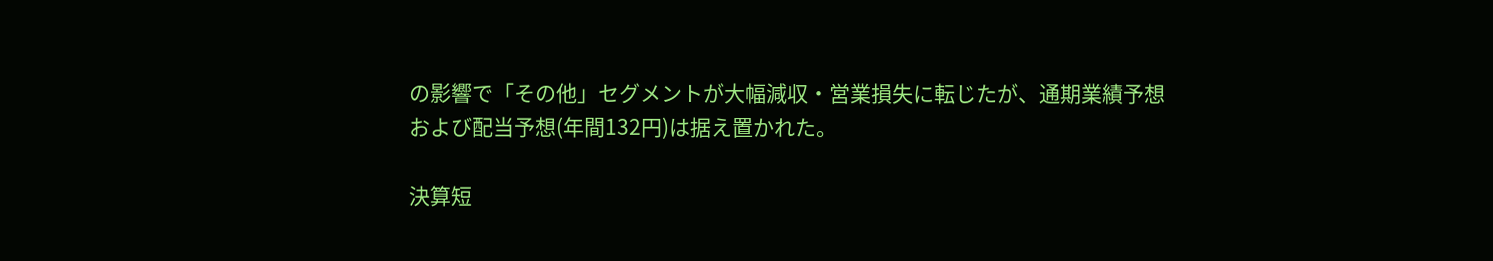の影響で「その他」セグメントが大幅減収・営業損失に転じたが、通期業績予想および配当予想(年間132円)は据え置かれた。

決算短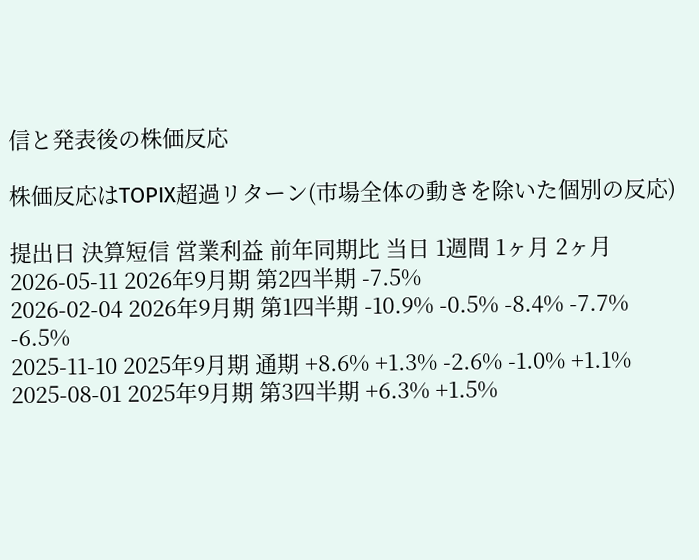信と発表後の株価反応

株価反応はTOPIX超過リターン(市場全体の動きを除いた個別の反応)

提出日 決算短信 営業利益 前年同期比 当日 1週間 1ヶ月 2ヶ月
2026-05-11 2026年9月期 第2四半期 -7.5%
2026-02-04 2026年9月期 第1四半期 -10.9% -0.5% -8.4% -7.7% -6.5%
2025-11-10 2025年9月期 通期 +8.6% +1.3% -2.6% -1.0% +1.1%
2025-08-01 2025年9月期 第3四半期 +6.3% +1.5%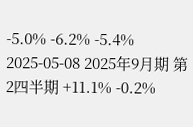-5.0% -6.2% -5.4%
2025-05-08 2025年9月期 第2四半期 +11.1% -0.2%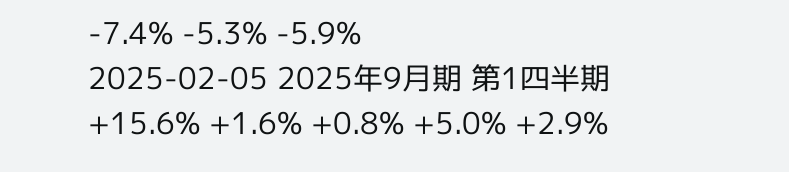-7.4% -5.3% -5.9%
2025-02-05 2025年9月期 第1四半期 +15.6% +1.6% +0.8% +5.0% +2.9%